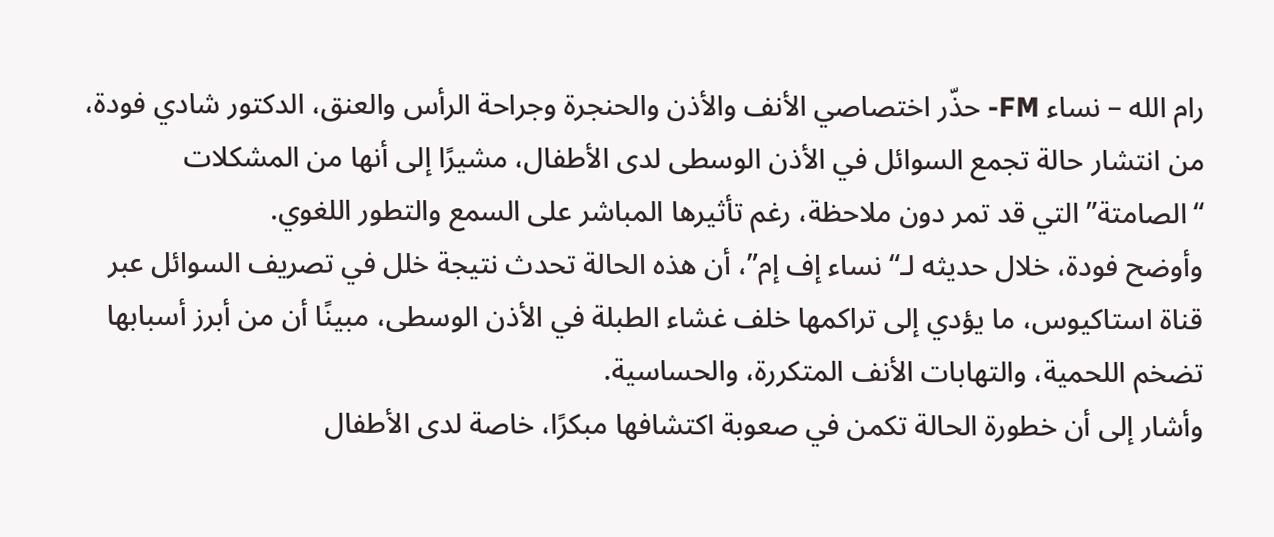رام الله – نساء FM- حذّر اختصاصي الأنف والأذن والحنجرة وجراحة الرأس والعنق، الدكتور شادي فودة، من انتشار حالة تجمع السوائل في الأذن الوسطى لدى الأطفال، مشيرًا إلى أنها من المشكلات “الصامتة” التي قد تمر دون ملاحظة، رغم تأثيرها المباشر على السمع والتطور اللغوي.
وأوضح فودة، خلال حديثه لـ“نساء إف إم”، أن هذه الحالة تحدث نتيجة خلل في تصريف السوائل عبر قناة استاكيوس، ما يؤدي إلى تراكمها خلف غشاء الطبلة في الأذن الوسطى، مبينًا أن من أبرز أسبابها تضخم اللحمية، والتهابات الأنف المتكررة، والحساسية.
وأشار إلى أن خطورة الحالة تكمن في صعوبة اكتشافها مبكرًا، خاصة لدى الأطفال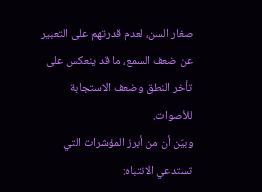صغار السن، لعدم قدرتهم على التعبير عن ضعف السمع، ما قد ينعكس على تأخر النطق وضعف الاستجابة للأصوات.
وبيّن أن من أبرز المؤشرات التي تستدعي الانتباه: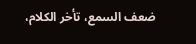ضعف السمع، تأخر الكلام،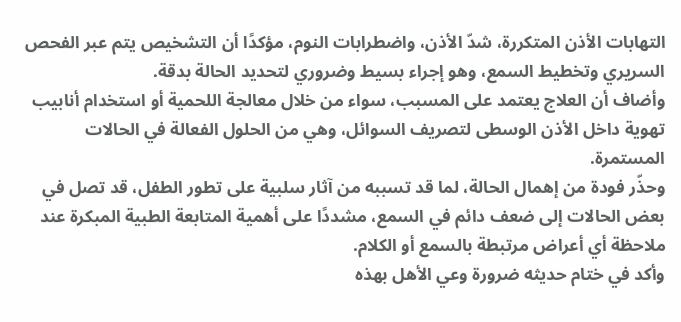التهابات الأذن المتكررة، شدّ الأذن، واضطرابات النوم، مؤكدًا أن التشخيص يتم عبر الفحص السريري وتخطيط السمع، وهو إجراء بسيط وضروري لتحديد الحالة بدقة.
وأضاف أن العلاج يعتمد على المسبب، سواء من خلال معالجة اللحمية أو استخدام أنابيب تهوية داخل الأذن الوسطى لتصريف السوائل، وهي من الحلول الفعالة في الحالات المستمرة.
وحذّر فودة من إهمال الحالة، لما قد تسببه من آثار سلبية على تطور الطفل، قد تصل في بعض الحالات إلى ضعف دائم في السمع، مشددًا على أهمية المتابعة الطبية المبكرة عند ملاحظة أي أعراض مرتبطة بالسمع أو الكلام.
وأكد في ختام حديثه ضرورة وعي الأهل بهذه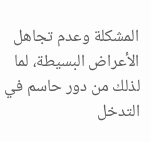المشكلة وعدم تجاهل الأعراض البسيطة، لما لذلك من دور حاسم في التدخل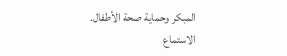المبكر وحماية صحة الأطفال.
الاستماع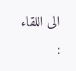الى اللقاء :